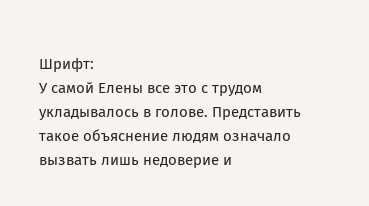Шрифт:
У самой Елены все это с трудом укладывалось в голове. Представить такое объяснение людям означало вызвать лишь недоверие и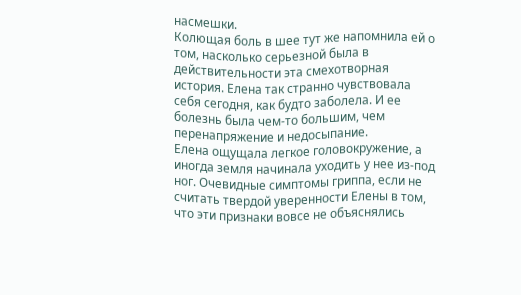насмешки.
Колющая боль в шее тут же напомнила ей о том, насколько серьезной была в действительности эта смехотворная история. Елена так странно чувствовала себя сегодня, как будто заболела. И ее болезнь была чем-то большим, чем перенапряжение и недосыпание.
Елена ощущала легкое головокружение, а иногда земля начинала уходить у нее из-под ног. Очевидные симптомы гриппа, если не считать твердой уверенности Елены в том, что эти признаки вовсе не объяснялись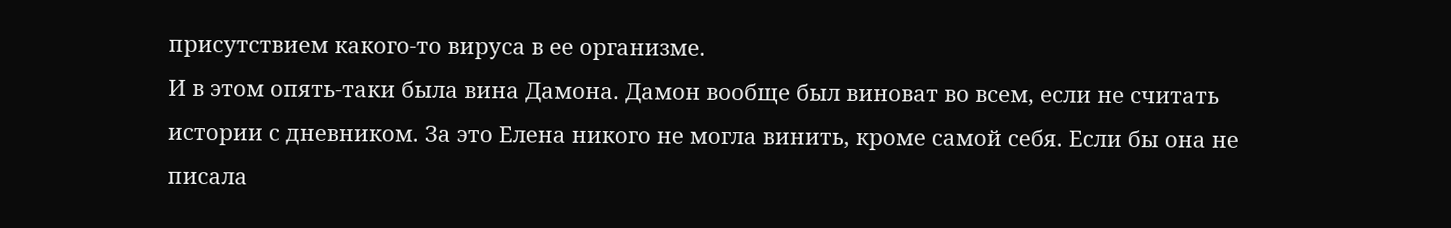присутствием какого-то вируса в ее организме.
И в этом опять-таки была вина Дамона. Дамон вообще был виноват во всем, если не считать истории с дневником. За это Елена никого не могла винить, кроме самой себя. Если бы она не писала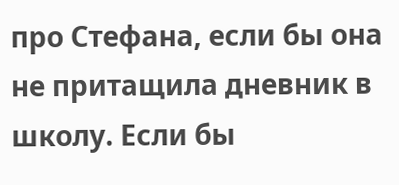про Стефана, если бы она не притащила дневник в школу. Если бы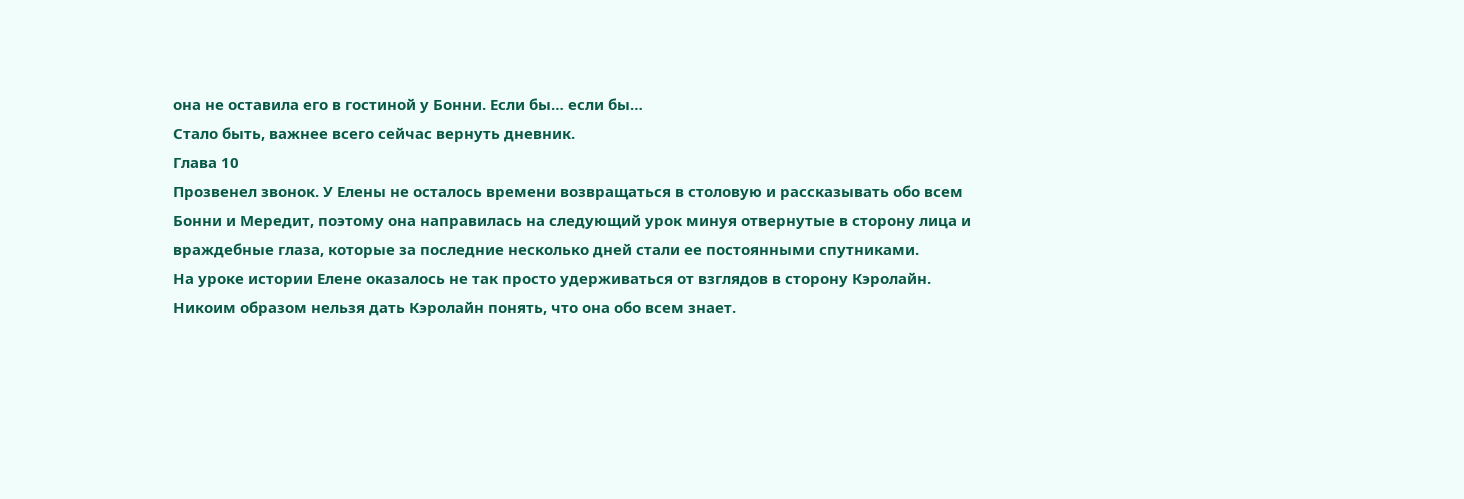она не оставила его в гостиной у Бонни. Если бы… если бы…
Стало быть, важнее всего сейчас вернуть дневник.
Глава 10
Прозвенел звонок. У Елены не осталось времени возвращаться в столовую и рассказывать обо всем Бонни и Мередит, поэтому она направилась на следующий урок минуя отвернутые в сторону лица и враждебные глаза, которые за последние несколько дней стали ее постоянными спутниками.
На уроке истории Елене оказалось не так просто удерживаться от взглядов в сторону Кэролайн. Никоим образом нельзя дать Кэролайн понять, что она обо всем знает.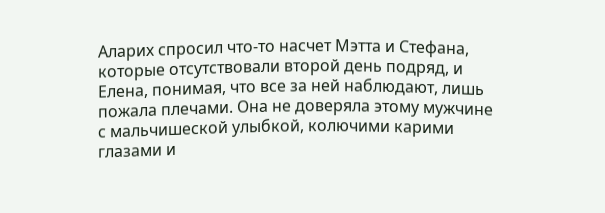Аларих спросил что-то насчет Мэтта и Стефана, которые отсутствовали второй день подряд, и Елена, понимая, что все за ней наблюдают, лишь пожала плечами. Она не доверяла этому мужчине с мальчишеской улыбкой, колючими карими глазами и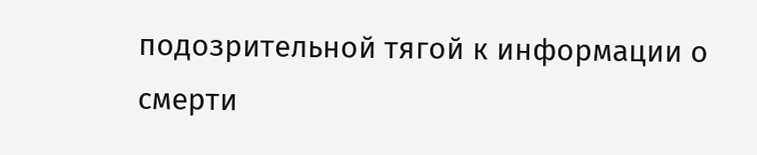подозрительной тягой к информации о смерти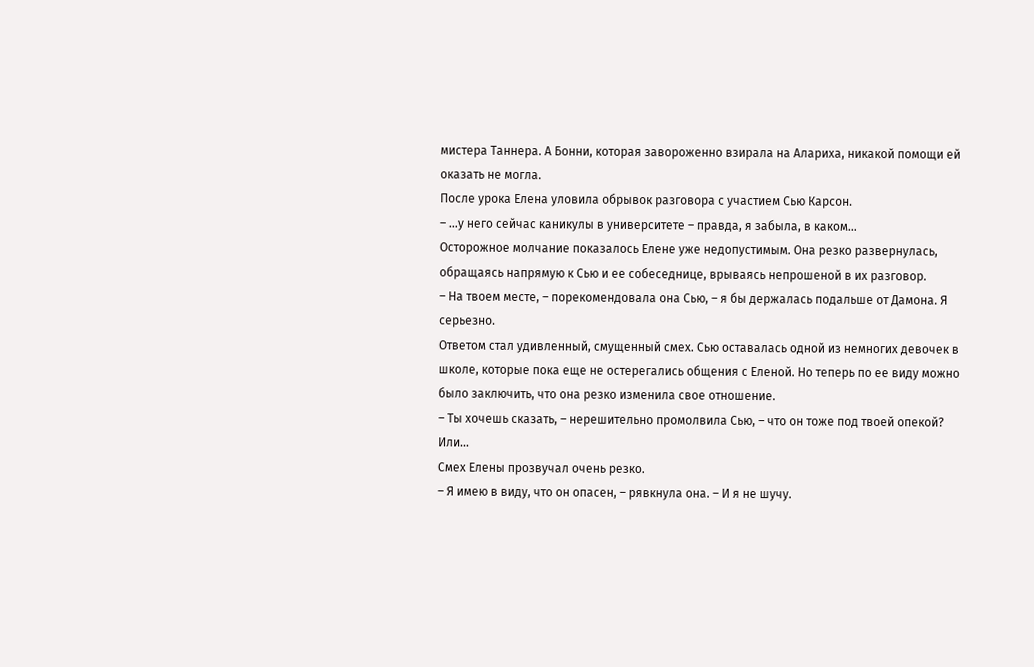мистера Таннера. А Бонни, которая завороженно взирала на Алариха, никакой помощи ей оказать не могла.
После урока Елена уловила обрывок разговора с участием Сью Карсон.
– …у него сейчас каникулы в университете – правда, я забыла, в каком…
Осторожное молчание показалось Елене уже недопустимым. Она резко развернулась, обращаясь напрямую к Сью и ее собеседнице, врываясь непрошеной в их разговор.
– На твоем месте, – порекомендовала она Сью, – я бы держалась подальше от Дамона. Я серьезно.
Ответом стал удивленный, смущенный смех. Сью оставалась одной из немногих девочек в школе, которые пока еще не остерегались общения с Еленой. Но теперь по ее виду можно было заключить, что она резко изменила свое отношение.
– Ты хочешь сказать, – нерешительно промолвила Сью, – что он тоже под твоей опекой? Или…
Смех Елены прозвучал очень резко.
– Я имею в виду, что он опасен, – рявкнула она. – И я не шучу.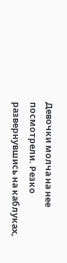Девочки молча на нее посмотрели. Резко развернувшись на каблуках,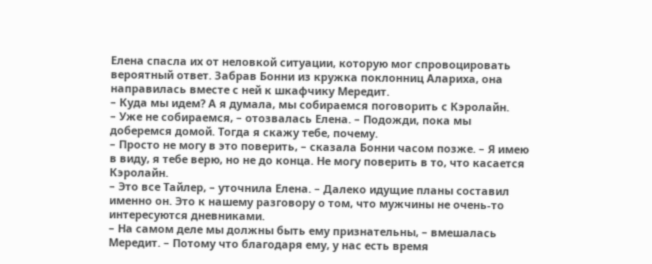Елена спасла их от неловкой ситуации, которую мог спровоцировать вероятный ответ. Забрав Бонни из кружка поклонниц Алариха, она направилась вместе с ней к шкафчику Мередит.
– Куда мы идем? А я думала, мы собираемся поговорить с Кэролайн.
– Уже не собираемся, – отозвалась Елена. – Подожди, пока мы доберемся домой. Тогда я скажу тебе, почему.
– Просто не могу в это поверить, – сказала Бонни часом позже. – Я имею в виду, я тебе верю, но не до конца. Не могу поверить в то, что касается Кэролайн.
– Это все Тайлер, – уточнила Елена. – Далеко идущие планы составил именно он. Это к нашему разговору о том, что мужчины не очень-то интересуются дневниками.
– На самом деле мы должны быть ему признательны, – вмешалась Мередит. – Потому что благодаря ему, у нас есть время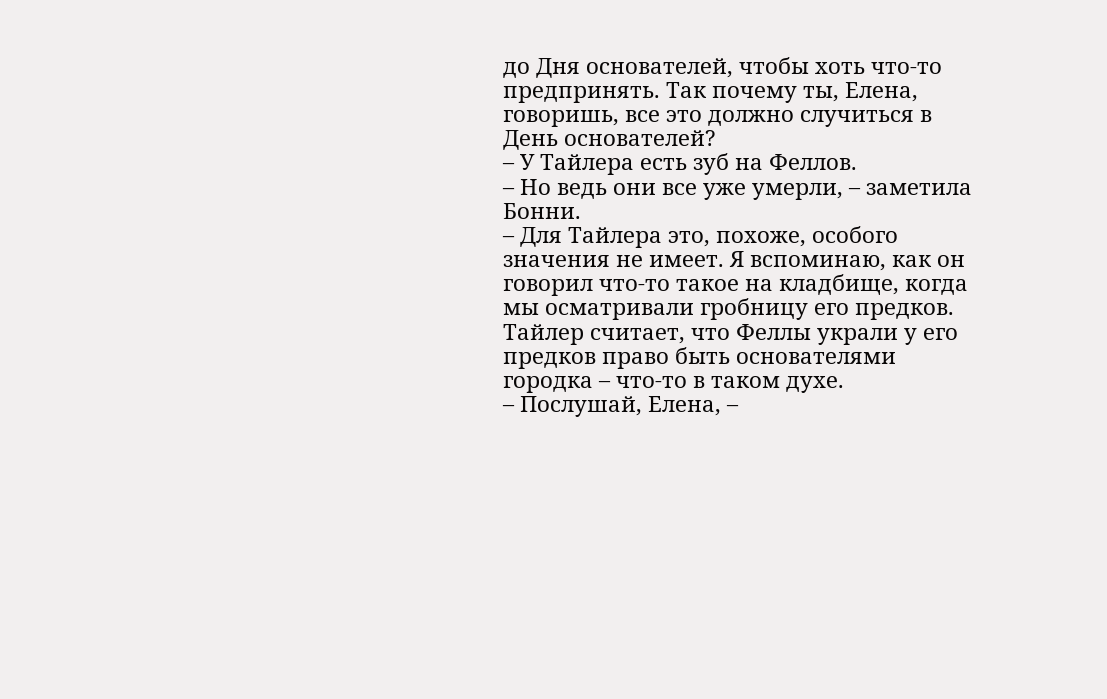до Дня основателей, чтобы хоть что-то предпринять. Так почему ты, Елена, говоришь, все это должно случиться в День основателей?
– У Тайлера есть зуб на Феллов.
– Но ведь они все уже умерли, – заметила Бонни.
– Для Тайлера это, похоже, особого значения не имеет. Я вспоминаю, как он говорил что-то такое на кладбище, когда мы осматривали гробницу его предков. Тайлер считает, что Феллы украли у его предков право быть основателями городка – что-то в таком духе.
– Послушай, Елена, –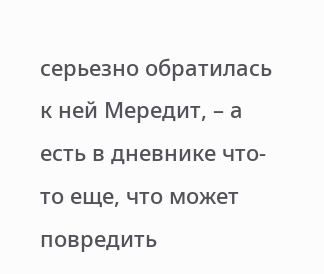серьезно обратилась к ней Мередит, – а есть в дневнике что-то еще, что может повредить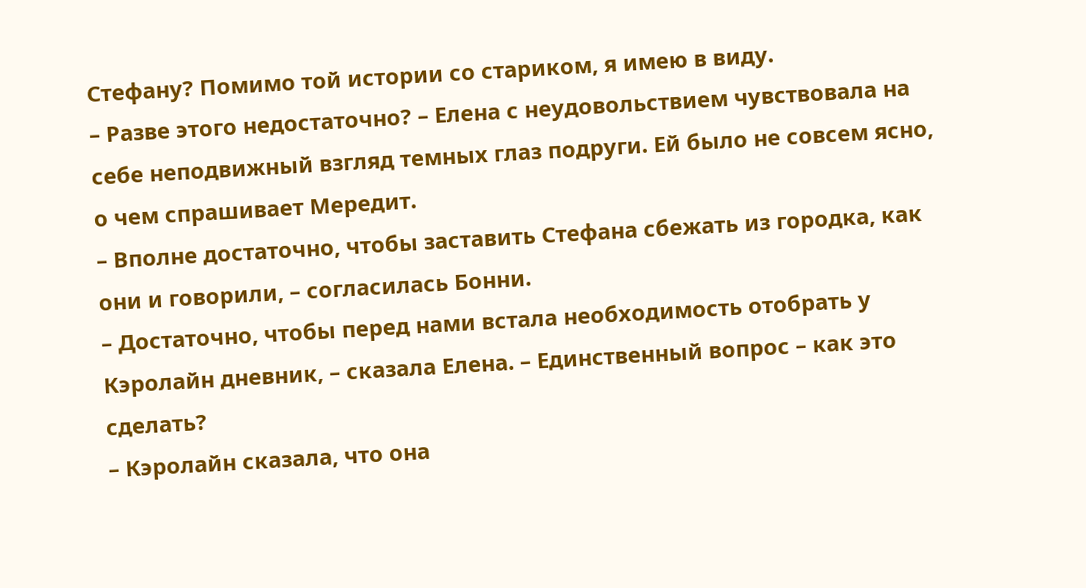Стефану? Помимо той истории со стариком, я имею в виду.
– Разве этого недостаточно? – Елена с неудовольствием чувствовала на себе неподвижный взгляд темных глаз подруги. Ей было не совсем ясно, о чем спрашивает Мередит.
– Вполне достаточно, чтобы заставить Стефана сбежать из городка, как они и говорили, – согласилась Бонни.
– Достаточно, чтобы перед нами встала необходимость отобрать у Кэролайн дневник, – сказала Елена. – Единственный вопрос – как это сделать?
– Кэролайн сказала, что она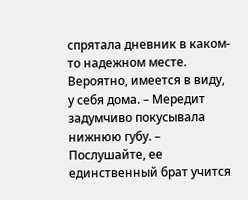спрятала дневник в каком-то надежном месте. Вероятно, имеется в виду, у себя дома. – Мередит задумчиво покусывала нижнюю губу. – Послушайте, ее единственный брат учится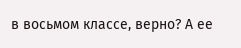в восьмом классе, верно? А ее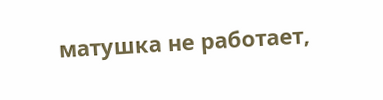матушка не работает,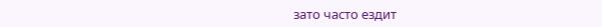зато часто ездит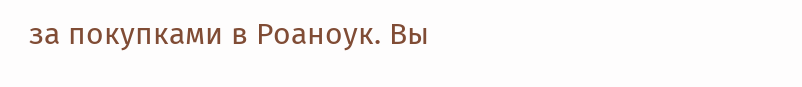за покупками в Роаноук. Вы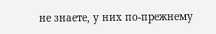не знаете, у них по-прежнему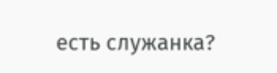есть служанка?